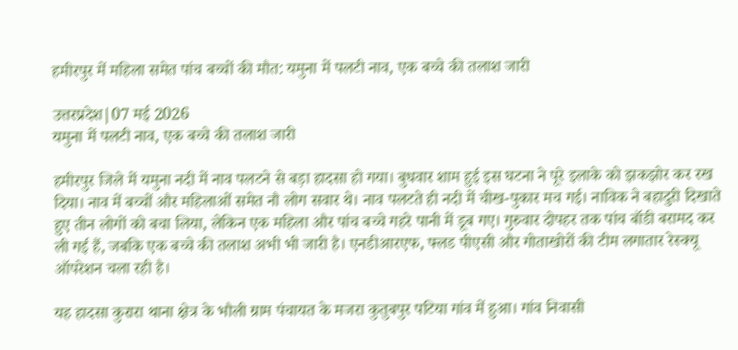हमीरपुर में महिला समेत पांच बच्चों की मौत: यमुना में पलटी नाव, एक बच्चे की तलाश जारी

उत्तरप्रदेश|07 मई 2026
यमुना में पलटी नाव, एक बच्चे की तलाश जारी

हमीरपुर जिले में यमुना नदी में नाव पलटने से बड़ा हादसा हो गया। बुधवार शाम हुई इस घटना ने पूरे इलाके को झकझोर कर रख दिया। नाव में बच्चों और महिलाओं समेत नौ लोग सवार थे। नाव पलटते ही नदी में चीख-पुकार मच गई। नाविक ने बहादुरी दिखाते हुए तीन लोगों को बचा लिया, लेकिन एक महिला और पांच बच्चे गहरे पानी में डूब गए। गुरुवार दोपहर तक पांच बॉडी बरामद कर ली गई हैं, जबकि एक बच्चे की तलाश अभी भी जारी है। एनडीआरएफ, फ्लड पीएसी और गोताखोरों की टीम लगातार रेस्क्यू ऑपरेशन चला रही है।

यह हादसा कुरारा थाना क्षेत्र के भौली ग्राम पंचायत के मजरा कुतुबपुर पटिया गांव में हुआ। गांव निवासी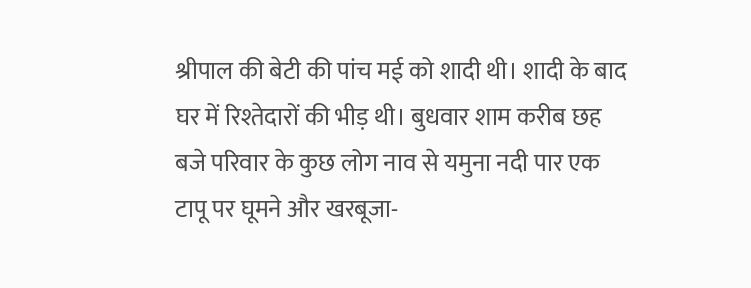श्रीपाल की बेटी की पांच मई को शादी थी। शादी के बाद घर में रिश्तेदारों की भीड़ थी। बुधवार शाम करीब छह बजे परिवार के कुछ लोग नाव से यमुना नदी पार एक टापू पर घूमने और खरबूजा-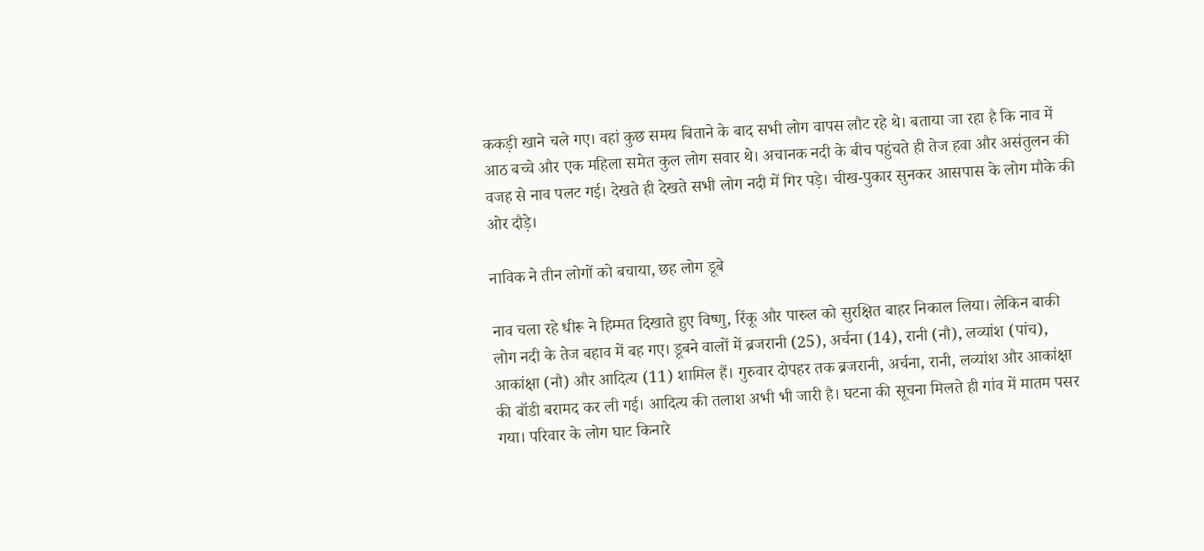ककड़ी खाने चले गए। वहां कुछ समय बिताने के बाद सभी लोग वापस लौट रहे थे। बताया जा रहा है कि नाव में आठ बच्चे और एक महिला समेत कुल लोग सवार थे। अचानक नदी के बीच पहुंचते ही तेज हवा और असंतुलन की वजह से नाव पलट गई। देखते ही देखते सभी लोग नदी में गिर पड़े। चीख-पुकार सुनकर आसपास के लोग मौके की ओर दौड़े।

नाविक ने तीन लोगों को बचाया, छह लोग डूबे

नाव चला रहे धीरू ने हिम्मत दिखाते हुए विष्णु, रिंकू और पारुल को सुरक्षित बाहर निकाल लिया। लेकिन बाकी लोग नदी के तेज बहाव में बह गए। डूबने वालों में ब्रजरानी (25), अर्चना (14), रानी (नौ), लव्यांश (पांच), आकांक्षा (नौ) और आदित्य (11) शामिल हैं। गुरुवार दोपहर तक ब्रजरानी, अर्चना, रानी, लव्यांश और आकांक्षा की बॉडी बरामद कर ली गई। आदित्य की तलाश अभी भी जारी है। घटना की सूचना मिलते ही गांव में मातम पसर गया। परिवार के लोग घाट किनारे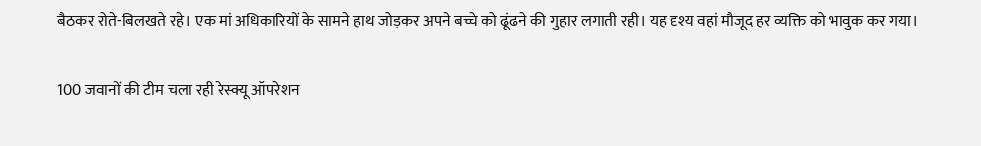बैठकर रोते-बिलखते रहे। एक मां अधिकारियों के सामने हाथ जोड़कर अपने बच्चे को ढूंढने की गुहार लगाती रही। यह दृश्य वहां मौजूद हर व्यक्ति को भावुक कर गया।

100 जवानों की टीम चला रही रेस्क्यू ऑपरेशन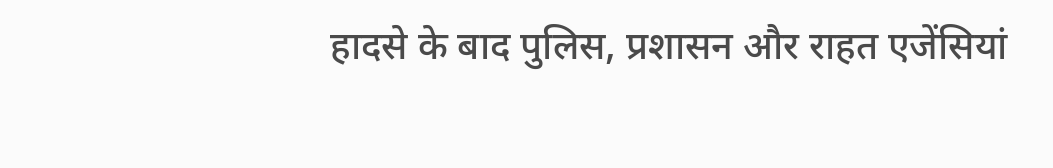हादसे के बाद पुलिस, प्रशासन और राहत एजेंसियां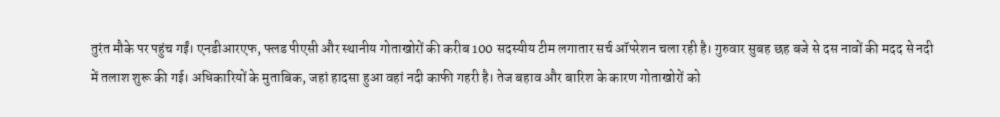तुरंत मौके पर पहुंच गईं। एनडीआरएफ, फ्लड पीएसी और स्थानीय गोताखोरों की करीब 100 सदस्यीय टीम लगातार सर्च ऑपरेशन चला रही है। गुरुवार सुबह छह बजे से दस नावों की मदद से नदी में तलाश शुरू की गई। अधिकारियों के मुताबिक, जहां हादसा हुआ वहां नदी काफी गहरी है। तेज बहाव और बारिश के कारण गोताखोरों को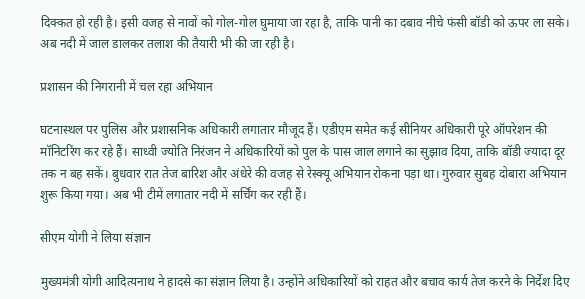दिक्कत हो रही है। इसी वजह से नावों को गोल-गोल घुमाया जा रहा है, ताकि पानी का दबाव नीचे फंसी बॉडी को ऊपर ला सके। अब नदी में जाल डालकर तलाश की तैयारी भी की जा रही है।

प्रशासन की निगरानी में चल रहा अभियान

घटनास्थल पर पुलिस और प्रशासनिक अधिकारी लगातार मौजूद हैं। एडीएम समेत कई सीनियर अधिकारी पूरे ऑपरेशन की मॉनिटरिंग कर रहे हैं। साध्वी ज्योति निरंजन ने अधिकारियों को पुल के पास जाल लगाने का सुझाव दिया, ताकि बॉडी ज्यादा दूर तक न बह सकें। बुधवार रात तेज बारिश और अंधेरे की वजह से रेस्क्यू अभियान रोकना पड़ा था। गुरुवार सुबह दोबारा अभियान शुरू किया गया। अब भी टीमें लगातार नदी में सर्चिंग कर रही हैं।

सीएम योगी ने लिया संज्ञान

मुख्यमंत्री योगी आदित्यनाथ ने हादसे का संज्ञान लिया है। उन्होंने अधिकारियों को राहत और बचाव कार्य तेज करने के निर्देश दिए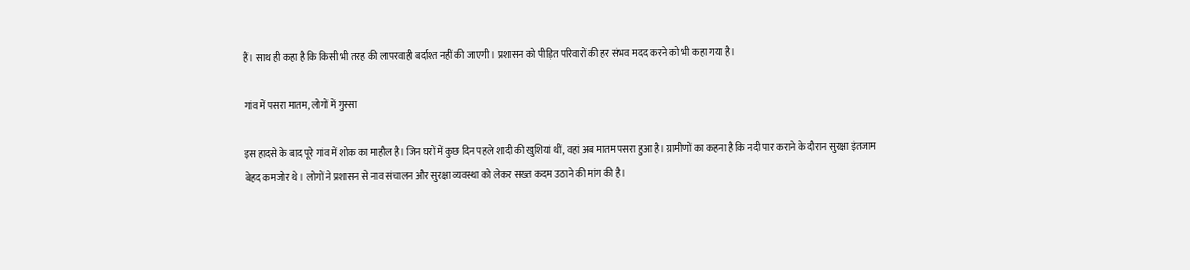हैं। साथ ही कहा है कि किसी भी तरह की लापरवाही बर्दाश्त नहीं की जाएगी। प्रशासन को पीड़ित परिवारों की हर संभव मदद करने को भी कहा गया है।

गांव में पसरा मातम, लोगों में गुस्सा

इस हादसे के बाद पूरे गांव में शोक का माहौल है। जिन घरों में कुछ दिन पहले शादी की खुशियां थीं, वहां अब मातम पसरा हुआ है। ग्रामीणों का कहना है कि नदी पार कराने के दौरान सुरक्षा इंतजाम बेहद कमजोर थे। लोगों ने प्रशासन से नाव संचालन और सुरक्षा व्यवस्था को लेकर सख्त कदम उठाने की मांग की है।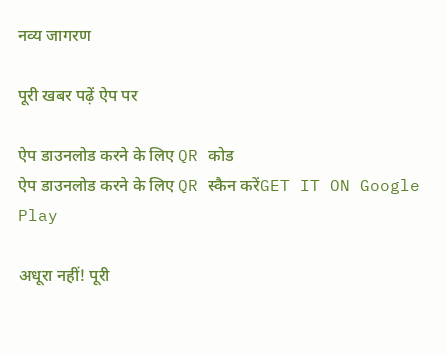नव्य जागरण

पूरी खबर पढ़ें ऐप पर

ऐप डाउनलोड करने के लिए QR कोड
ऐप डाउनलोड करने के लिए QR स्कैन करेंGET IT ON Google Play

अधूरा नहीं! पूरी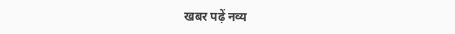खबर पढ़ें नव्य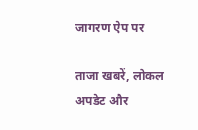जागरण ऐप पर

ताजा खबरें, लोकल अपडेट और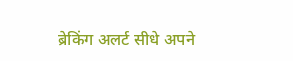ब्रेकिंग अलर्ट सीधे अपने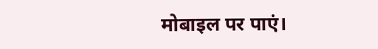मोबाइल पर पाएं।